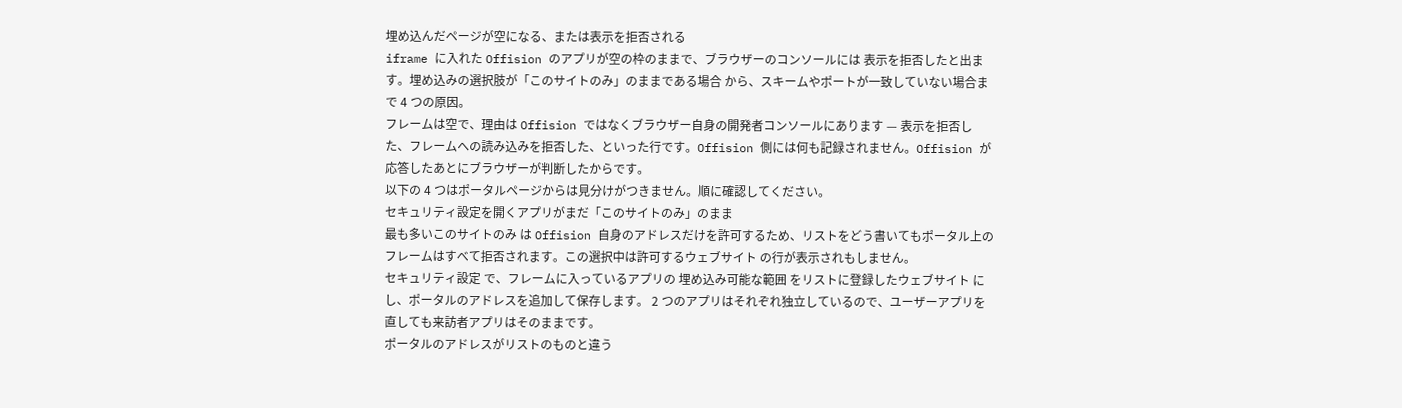埋め込んだページが空になる、または表示を拒否される
iframe に入れた Offision のアプリが空の枠のままで、ブラウザーのコンソールには 表示を拒否したと出ます。埋め込みの選択肢が「このサイトのみ」のままである場合 から、スキームやポートが一致していない場合まで 4 つの原因。
フレームは空で、理由は Offision ではなくブラウザー自身の開発者コンソールにあります — 表示を拒否した、フレームへの読み込みを拒否した、といった行です。Offision 側には何も記録されません。Offision が応答したあとにブラウザーが判断したからです。
以下の 4 つはポータルページからは見分けがつきません。順に確認してください。
セキュリティ設定を開くアプリがまだ「このサイトのみ」のまま
最も多いこのサイトのみ は Offision 自身のアドレスだけを許可するため、リストをどう書いてもポータル上のフレームはすべて拒否されます。この選択中は許可するウェブサイト の行が表示されもしません。
セキュリティ設定 で、フレームに入っているアプリの 埋め込み可能な範囲 をリストに登録したウェブサイト にし、ポータルのアドレスを追加して保存します。 2 つのアプリはそれぞれ独立しているので、ユーザーアプリを直しても来訪者アプリはそのままです。
ポータルのアドレスがリストのものと違う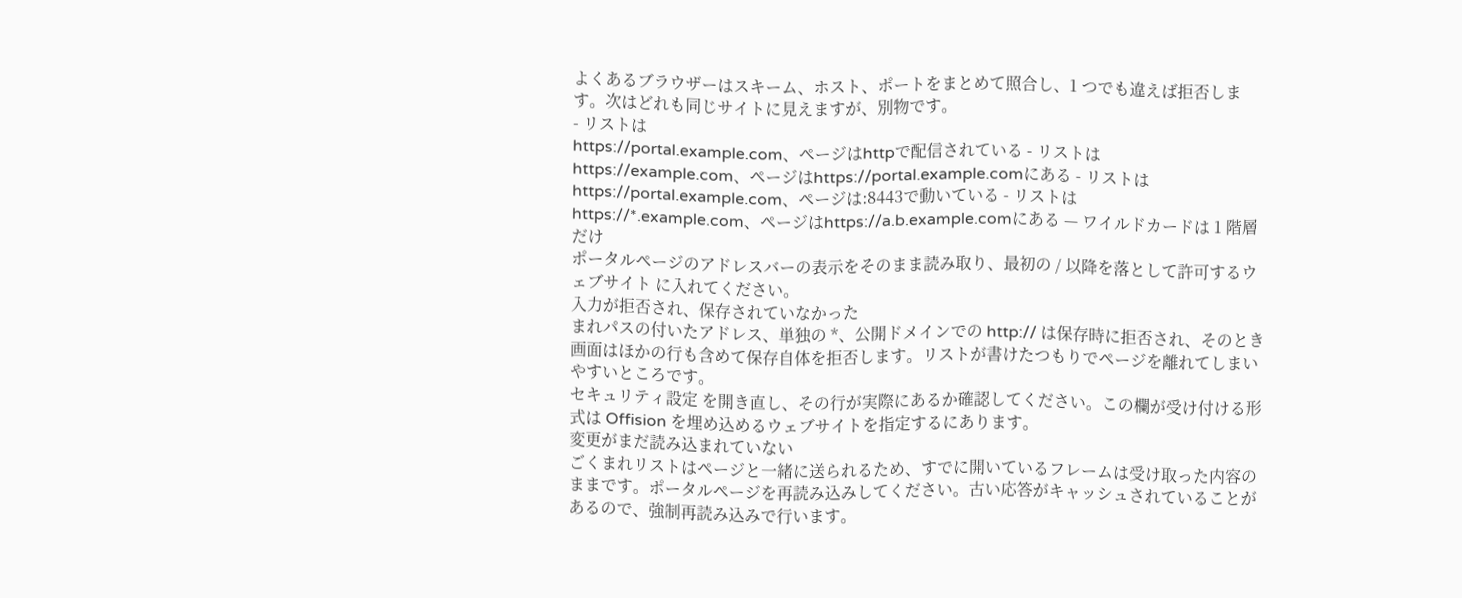よくあるブラウザーはスキーム、ホスト、ポートをまとめて照合し、1 つでも違えば拒否します。次はどれも同じサイトに見えますが、別物です。
- リストは
https://portal.example.com、ページはhttpで配信されている - リストは
https://example.com、ページはhttps://portal.example.comにある - リストは
https://portal.example.com、ページは:8443で動いている - リストは
https://*.example.com、ページはhttps://a.b.example.comにある — ワイルドカードは 1 階層だけ
ポータルページのアドレスバーの表示をそのまま読み取り、最初の / 以降を落として許可するウェブサイト に入れてください。
入力が拒否され、保存されていなかった
まれパスの付いたアドレス、単独の *、公開ドメインでの http:// は保存時に拒否され、そのとき画面はほかの行も含めて保存自体を拒否します。リストが書けたつもりでページを離れてしまいやすいところです。
セキュリティ設定 を開き直し、その行が実際にあるか確認してください。この欄が受け付ける形式は Offision を埋め込めるウェブサイトを指定するにあります。
変更がまだ読み込まれていない
ごくまれリストはページと一緒に送られるため、すでに開いているフレームは受け取った内容のままです。ポータルページを再読み込みしてください。古い応答がキャッシュされていることがあるので、強制再読み込みで行います。